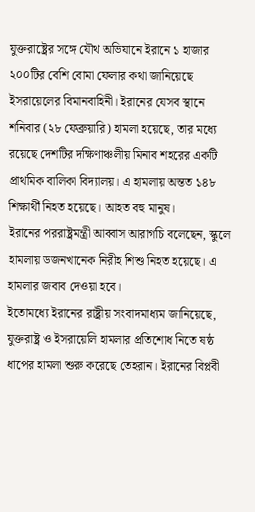যুক্তরাষ্ট্রের সঙ্গে যৌথ অভিযানে ইরানে ১ হাজার ২০০টির বেশি বোমা ফেলার কথা জানিয়েছে ইসরায়েলের বিমানবাহিনী। ইরানের যেসব স্থানে শনিবার (২৮ ফেব্রুয়ারি) হামলা হয়েছে, তার মধ্যে রয়েছে দেশটির দক্ষিণাঞ্চলীয় মিনাব শহরের একটি প্রাথমিক বালিকা বিদ্যালয়। এ হামলায় অন্তত ১৪৮ শিক্ষার্থী নিহত হয়েছে। আহত বহু মানুষ।
ইরানের পররাষ্ট্রমন্ত্রী আব্বাস আরাগচি বলেছেন, স্কুলে হামলায় ডজনখানেক নিরীহ শিশু নিহত হয়েছে। এ হামলার জবাব দেওয়া হবে।
ইতোমধ্যে ইরানের রাষ্ট্রীয় সংবাদমাধ্যম জানিয়েছে, যুক্তরাষ্ট্র ও ইসরায়েলি হামলার প্রতিশোধ নিতে ষষ্ঠ ধাপের হামলা শুরু করেছে তেহরান। ইরানের বিপ্লবী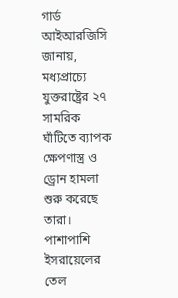গার্ড আইআরজিসি জানায়, মধ্যপ্রাচ্যে যুক্তরাষ্ট্রের ২৭ সামরিক ঘাঁটিতে ব্যাপক ক্ষেপণাস্ত্র ও ড্রোন হামলা শুরু করেছে তারা। পাশাপাশি ইসরায়েলের তেল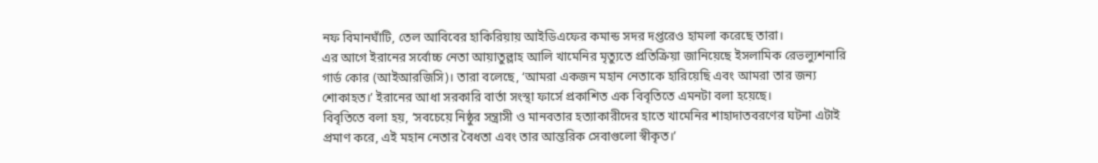নফ বিমানঘাঁটি, তেল আবিবের হাকিরিয়ায় আইডিএফের কমান্ড সদর দপ্তরেও হামলা করেছে তারা।
এর আগে ইরানের সর্বোচ্চ নেতা আয়াতুল্লাহ আলি খামেনির মৃত্যুতে প্রতিক্রিয়া জানিয়েছে ইসলামিক রেভল্যুশনারি গার্ড কোর (আইআরজিসি)। তারা বলেছে, ‘আমরা একজন মহান নেতাকে হারিয়েছি এবং আমরা তার জন্য শোকাহত।’ ইরানের আধা সরকারি বার্তা সংস্থা ফার্সে প্রকাশিত এক বিবৃতিতে এমনটা বলা হয়েছে।
বিবৃতিতে বলা হয়, ‘সবচেয়ে নিষ্ঠুর সন্ত্রাসী ও মানবতার হত্যাকারীদের হাতে খামেনির শাহাদাতবরণের ঘটনা এটাই প্রমাণ করে, এই মহান নেতার বৈধতা এবং তার আন্তরিক সেবাগুলো স্বীকৃত।’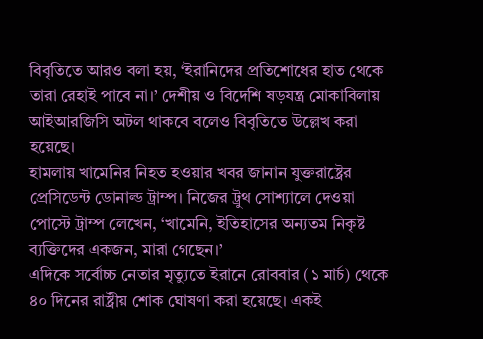বিবৃতিতে আরও বলা হয়, ‘ইরানিদের প্রতিশোধের হাত থেকে তারা রেহাই পাবে না।’ দেশীয় ও বিদেশি ষড়যন্ত্র মোকাবিলায় আইআরজিসি অটল থাকবে বলেও বিবৃতিতে উল্লেখ করা হয়েছে।
হামলায় খামেনির নিহত হওয়ার খবর জানান যুক্তরাষ্ট্রের প্রেসিডেন্ট ডোনাল্ড ট্রাম্প। নিজের ট্রুথ সোশ্যালে দেওয়া পোস্টে ট্রাম্প লেখেন, ‘খামেনি, ইতিহাসের অন্যতম নিকৃষ্ট ব্যক্তিদের একজন, মারা গেছেন।’
এদিকে সর্বোচ্চ নেতার মৃত্যুতে ইরানে রোববার (১ মার্চ) থেকে ৪০ দিনের রাষ্ট্রীয় শোক ঘোষণা করা হয়েছে। একই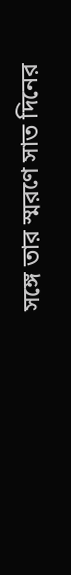সঙ্গে তার স্মরণে সাত দিনের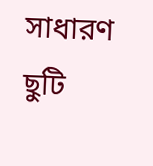সাধারণ ছুটি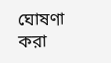ঘোষণা করা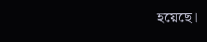হয়েছে।